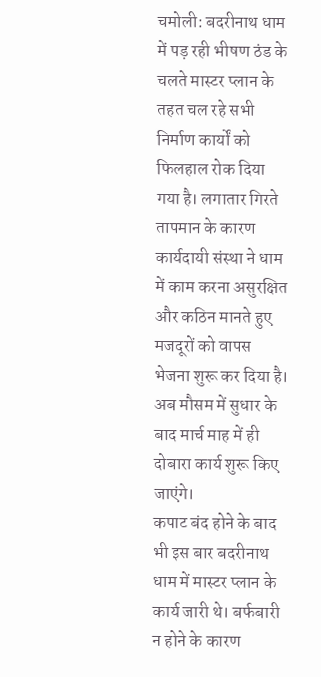चमोली: बदरीनाथ धाम में पड़ रही भीषण ठंड के चलते मास्टर प्लान के तहत चल रहे सभी निर्माण कार्यों को फिलहाल रोक दिया गया है। लगातार गिरते तापमान के कारण कार्यदायी संस्था ने धाम में काम करना असुरक्षित और कठिन मानते हुए मजदूरों को वापस भेजना शुरू कर दिया है। अब मौसम में सुधार के बाद मार्च माह में ही दोबारा कार्य शुरू किए जाएंगे।
कपाट बंद होने के बाद भी इस बार बदरीनाथ धाम में मास्टर प्लान के कार्य जारी थे। बर्फबारी न होने के कारण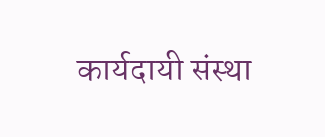कार्यदायी संस्था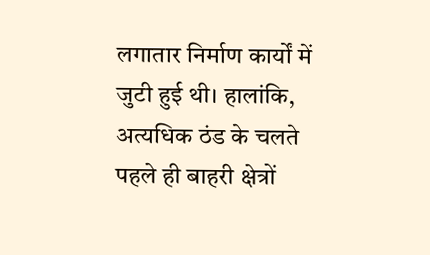लगातार निर्माण कार्यों में जुटी हुई थी। हालांकि, अत्यधिक ठंड के चलते पहले ही बाहरी क्षेत्रों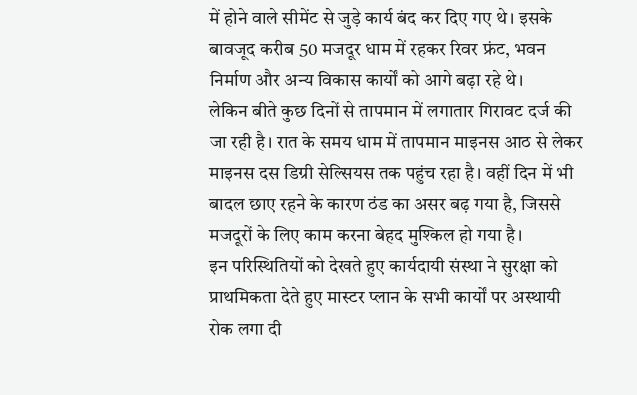में होने वाले सीमेंट से जुड़े कार्य बंद कर दिए गए थे। इसके बावजूद करीब 50 मजदूर धाम में रहकर रिवर फ्रंट, भवन निर्माण और अन्य विकास कार्यों को आगे बढ़ा रहे थे।
लेकिन बीते कुछ दिनों से तापमान में लगातार गिरावट दर्ज की जा रही है। रात के समय धाम में तापमान माइनस आठ से लेकर माइनस दस डिग्री सेल्सियस तक पहुंच रहा है। वहीं दिन में भी बादल छाए रहने के कारण ठंड का असर बढ़ गया है, जिससे मजदूरों के लिए काम करना बेहद मुश्किल हो गया है।
इन परिस्थितियों को देखते हुए कार्यदायी संस्था ने सुरक्षा को प्राथमिकता देते हुए मास्टर प्लान के सभी कार्यों पर अस्थायी रोक लगा दी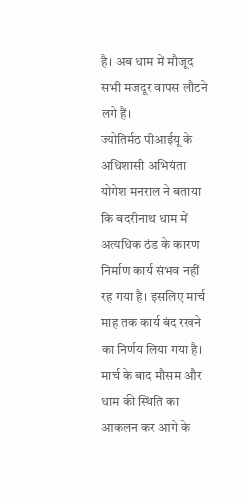है। अब धाम में मौजूद सभी मजदूर वापस लौटने लगे हैं।
ज्योतिर्मठ पीआईयू के अधिशासी अभियंता योगेश मनराल ने बताया कि बदरीनाथ धाम में अत्यधिक ठंड के कारण निर्माण कार्य संभव नहीं रह गया है। इसलिए मार्च माह तक कार्य बंद रखने का निर्णय लिया गया है। मार्च के बाद मौसम और धाम की स्थिति का आकलन कर आगे के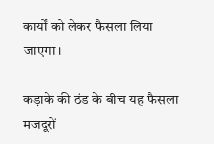कार्यों को लेकर फैसला लिया जाएगा।

कड़ाके की ठंड के बीच यह फैसला मजदूरों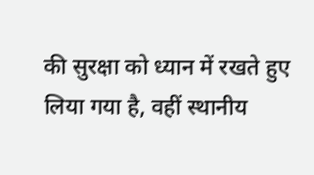की सुरक्षा को ध्यान में रखते हुए लिया गया है, वहीं स्थानीय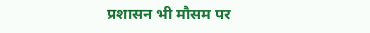प्रशासन भी मौसम पर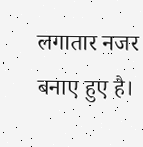लगातार नजर बनाए हुए है।